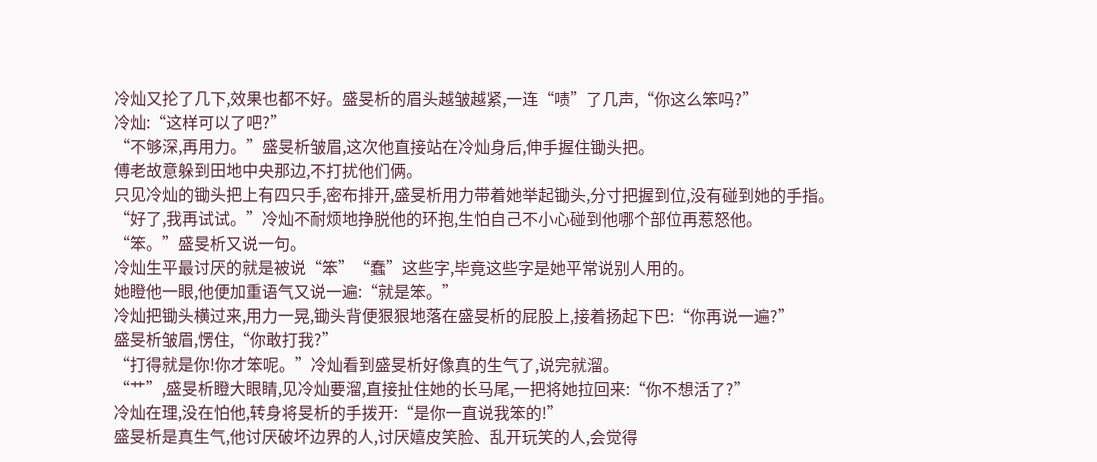冷灿又抡了几下,效果也都不好。盛旻析的眉头越皱越紧,一连“啧”了几声,“你这么笨吗?”
冷灿:“这样可以了吧?”
“不够深,再用力。”盛旻析皱眉,这次他直接站在冷灿身后,伸手握住锄头把。
傅老故意躲到田地中央那边,不打扰他们俩。
只见冷灿的锄头把上有四只手,密布排开,盛旻析用力带着她举起锄头,分寸把握到位,没有碰到她的手指。
“好了,我再试试。”冷灿不耐烦地挣脱他的环抱,生怕自己不小心碰到他哪个部位再惹怒他。
“笨。”盛旻析又说一句。
冷灿生平最讨厌的就是被说“笨”“蠢”这些字,毕竟这些字是她平常说别人用的。
她瞪他一眼,他便加重语气又说一遍:“就是笨。”
冷灿把锄头横过来,用力一晃,锄头背便狠狠地落在盛旻析的屁股上,接着扬起下巴:“你再说一遍?”
盛旻析皱眉,愣住,“你敢打我?”
“打得就是你!你才笨呢。”冷灿看到盛旻析好像真的生气了,说完就溜。
“艹”,盛旻析瞪大眼睛,见冷灿要溜,直接扯住她的长马尾,一把将她拉回来:“你不想活了?”
冷灿在理,没在怕他,转身将旻析的手拨开:“是你一直说我笨的!”
盛旻析是真生气,他讨厌破坏边界的人,讨厌嬉皮笑脸、乱开玩笑的人,会觉得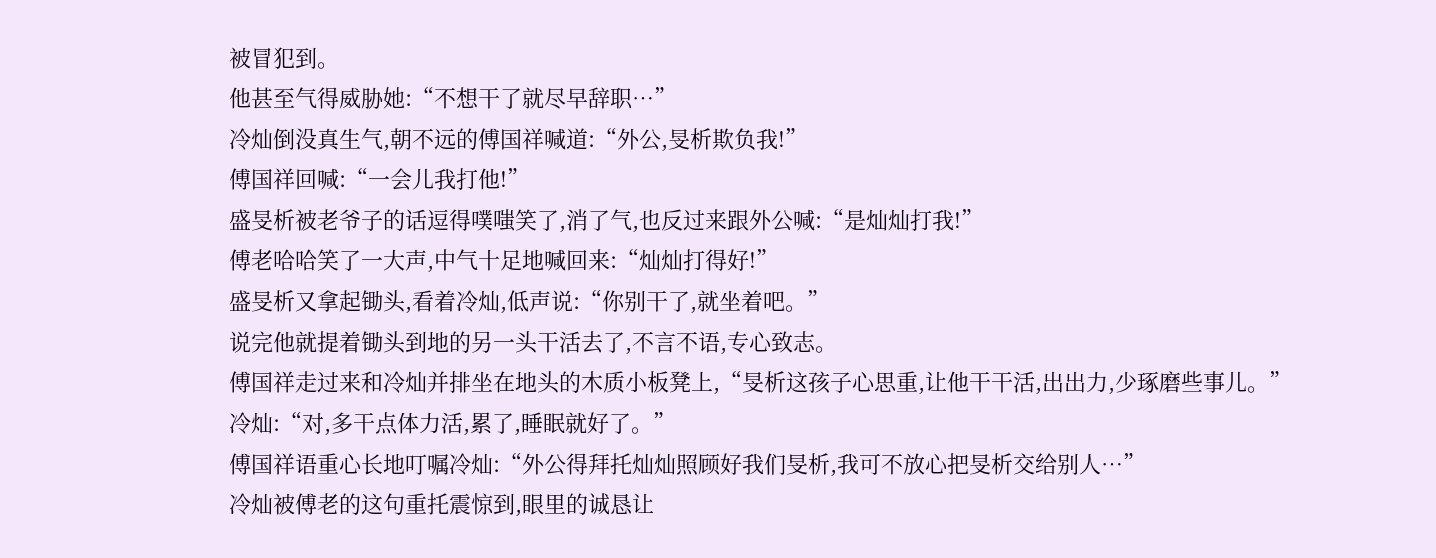被冒犯到。
他甚至气得威胁她:“不想干了就尽早辞职…”
冷灿倒没真生气,朝不远的傅国祥喊道:“外公,旻析欺负我!”
傅国祥回喊:“一会儿我打他!”
盛旻析被老爷子的话逗得噗嗤笑了,消了气,也反过来跟外公喊:“是灿灿打我!”
傅老哈哈笑了一大声,中气十足地喊回来:“灿灿打得好!”
盛旻析又拿起锄头,看着冷灿,低声说:“你别干了,就坐着吧。”
说完他就提着锄头到地的另一头干活去了,不言不语,专心致志。
傅国祥走过来和冷灿并排坐在地头的木质小板凳上,“旻析这孩子心思重,让他干干活,出出力,少琢磨些事儿。”
冷灿:“对,多干点体力活,累了,睡眠就好了。”
傅国祥语重心长地叮嘱冷灿:“外公得拜托灿灿照顾好我们旻析,我可不放心把旻析交给别人…”
冷灿被傅老的这句重托震惊到,眼里的诚恳让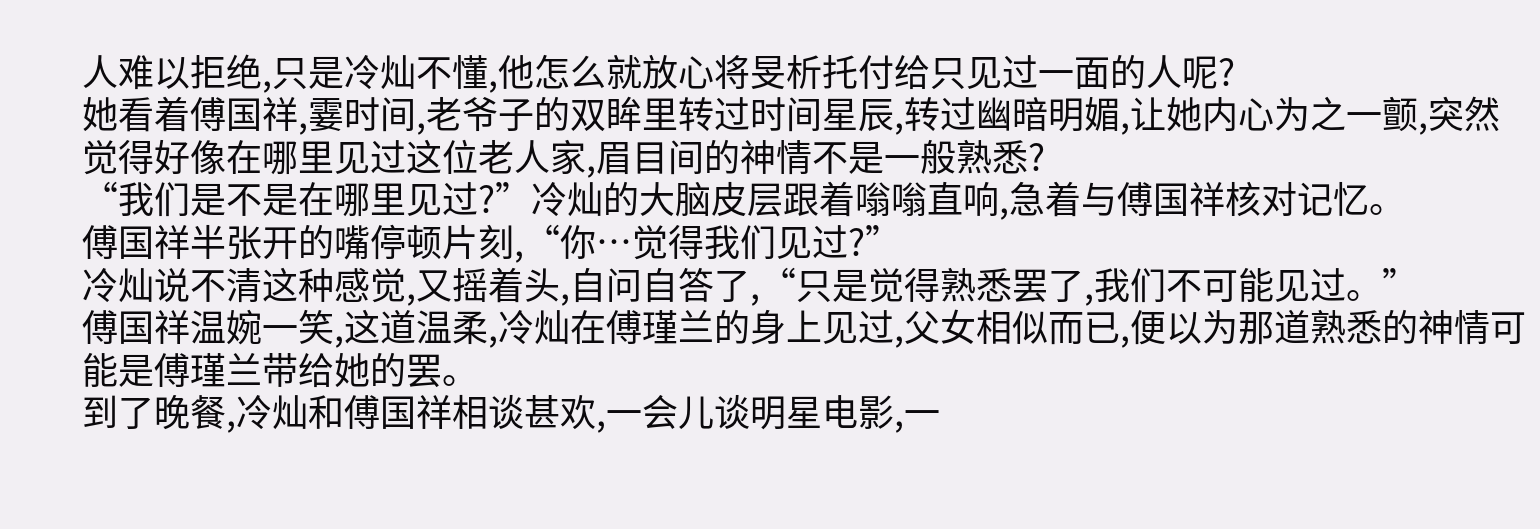人难以拒绝,只是冷灿不懂,他怎么就放心将旻析托付给只见过一面的人呢?
她看着傅国祥,霎时间,老爷子的双眸里转过时间星辰,转过幽暗明媚,让她内心为之一颤,突然觉得好像在哪里见过这位老人家,眉目间的神情不是一般熟悉?
“我们是不是在哪里见过?”冷灿的大脑皮层跟着嗡嗡直响,急着与傅国祥核对记忆。
傅国祥半张开的嘴停顿片刻,“你…觉得我们见过?”
冷灿说不清这种感觉,又摇着头,自问自答了,“只是觉得熟悉罢了,我们不可能见过。”
傅国祥温婉一笑,这道温柔,冷灿在傅瑾兰的身上见过,父女相似而已,便以为那道熟悉的神情可能是傅瑾兰带给她的罢。
到了晚餐,冷灿和傅国祥相谈甚欢,一会儿谈明星电影,一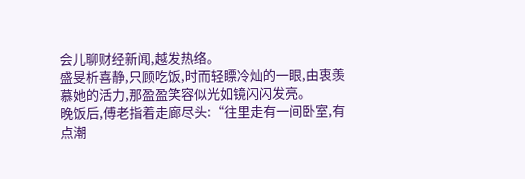会儿聊财经新闻,越发热络。
盛旻析喜静,只顾吃饭,时而轻瞟冷灿的一眼,由衷羡慕她的活力,那盈盈笑容似光如镜闪闪发亮。
晚饭后,傅老指着走廊尽头:“往里走有一间卧室,有点潮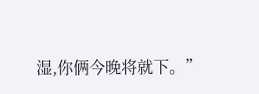湿,你俩今晚将就下。”